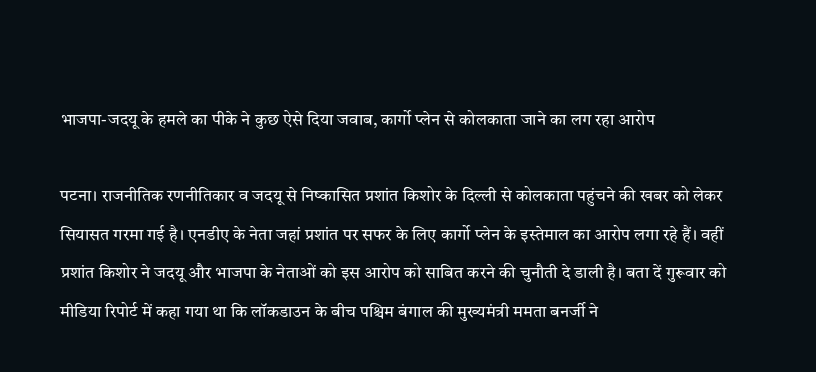भाजपा-जदयू के हमले का पीके ने कुछ ऐसे दिया जवाब, कार्गो प्लेन से कोलकाता जाने का लग रहा आरोप

पटना। राजनीतिक रणनीतिकार व जदयू से निष्कासित प्रशांत किशोर के दिल्ली से कोलकाता पहुंचने की खबर को लेकर सियासत गरमा गई है। एनडीए के नेता जहां प्रशांत पर सफर के लिए कार्गो प्लेन के इस्तेमाल का आरोप लगा रहे हैं। वहीं प्रशांत किशोर ने जदयू और भाजपा के नेताओं को इस आरोप को साबित करने की चुनौती दे डाली है। बता दें गुरूवार को मीडिया रिपोर्ट में कहा गया था कि लॉकडाउन के बीच पश्चिम बंगाल की मुख्यमंत्री ममता बनर्जी ने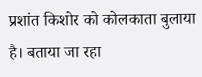प्रशांत किशोर को कोलकाता बुलाया है। बताया जा रहा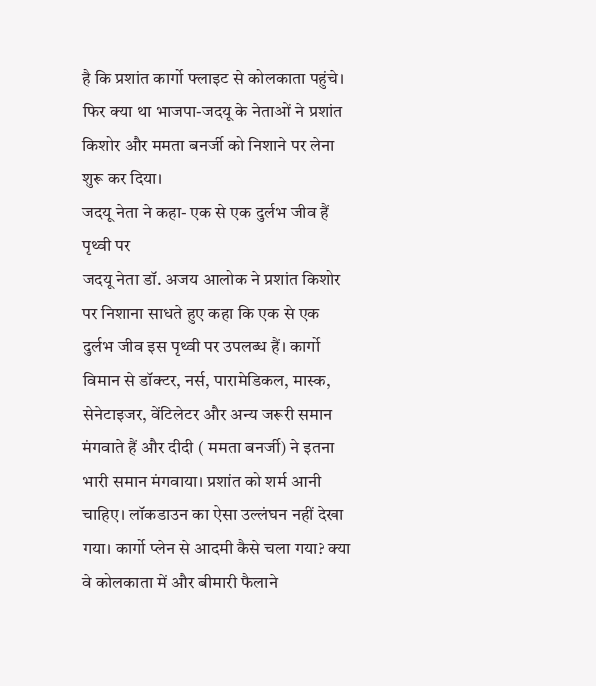है कि प्रशांत कार्गो फ्लाइट से कोलकाता पहुंचे। फिर क्या था भाजपा-जदयू के नेताओं ने प्रशांत किशोर और ममता बनर्जी को निशाने पर लेना शुरू कर दिया।
जदयू नेता ने कहा- एक से एक दुर्लभ जीव हैं पृथ्वी पर
जदयू नेता डॉ. अजय आलोक ने प्रशांत किशोर पर निशाना साधते हुए कहा कि एक से एक दुर्लभ जीव इस पृथ्वी पर उपलब्ध हैं। कार्गो विमान से डॉक्टर, नर्स, पारामेडिकल, मास्क, सेनेटाइजर, वेंटिलेटर और अन्य जरूरी समान मंगवाते हैं और दीदी ( ममता बनर्जी) ने इतना भारी समान मंगवाया। प्रशांत को शर्म आनी चाहिए। लॉकडाउन का ऐसा उल्लंघन नहीं देखा गया। कार्गो प्लेन से आदमी कैसे चला गया? क्या वे कोलकाता में और बीमारी फैलाने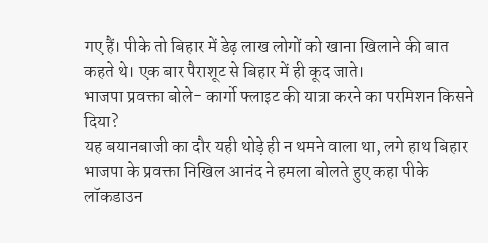गए हैं। पीके तो बिहार में डेढ़ लाख लोगों को खाना खिलाने की बात कहते थे। एक बार पैराशूट से बिहार में ही कूद जाते।
भाजपा प्रवक्ता बोले- कार्गो फ्लाइट की यात्रा करने का परमिशन किसने दिया?
यह बयानबाजी का दौर यही थोड़े ही न थमने वाला था, लगे हाथ बिहार भाजपा के प्रवक्ता निखिल आनंद ने हमला बोलते हुए कहा पीके लॉकडाउन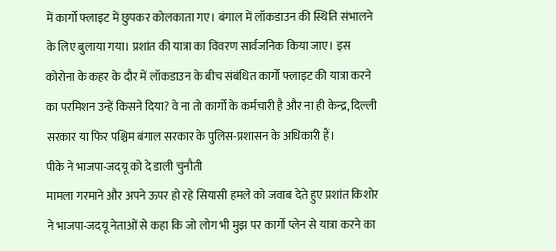में कार्गो फ्लाइट में छुपकर कोलकाता गए। बंगाल में लॉकडाउन की स्थिति संभालने के लिए बुलाया गया। प्रशांत की यात्रा का विवरण सार्वजनिक किया जाए। इस कोरोना के कहर के दौर में लॉकडाउन के बीच संबंधित कार्गो फ्लाइट की यात्रा करने का परमिशन उन्हें किसने दिया? वे ना तो कार्गो के कर्मचारी है और ना ही केन्द्र, दिल्ली सरकार या फिर पश्चिम बंगाल सरकार के पुलिस-प्रशासन के अधिकारी हैं।
पीके ने भाजपा-जदयू को दे डाली चुनौती
मामला गरमाने और अपने ऊपर हो रहे सियासी हमले को जवाब देते हुए प्रशांत किशोर ने भाजपा-जदयू नेताओं से कहा कि जो लोग भी मुझ पर कार्गो प्लेन से यात्रा करने का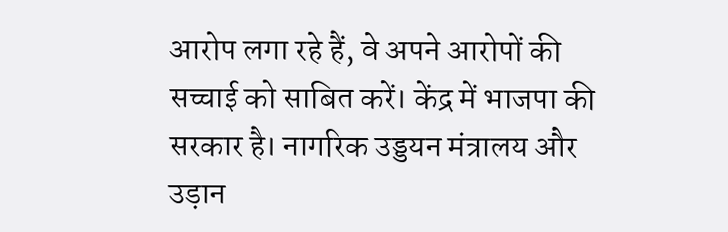आरोप लगा रहे हैं, वे अपने आरोपों की सच्चाई को साबित करें। केंद्र में भाजपा की सरकार है। नागरिक उड्डयन मंत्रालय और उड़ान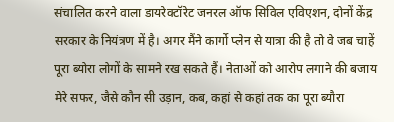संचालित करने वाला डायरेक्टॉरेट जनरल ऑफ सिविल एविएशन, दोनों केंद्र सरकार के नियंत्रण में है। अगर मैंने कार्गो प्लेन से यात्रा की है तो वे जब चाहें पूरा ब्योरा लोगों के सामने रख सकते हैं। नेताओं को आरोप लगाने की बजाय मेरे सफर, जैसे कौन सी उड़ान, कब, कहां से कहां तक का पूरा ब्यौरा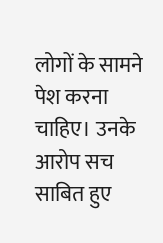लोगों के सामने पेश करना चाहिए। उनके आरोप सच साबित हुए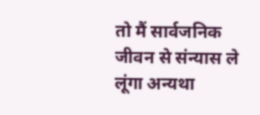तो मैं सार्वजनिक जीवन से संन्यास ले लूंगा अन्यथा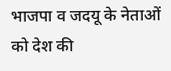भाजपा व जदयू के नेताओं को देश की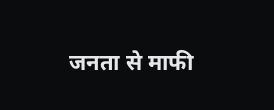जनता से माफी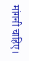मांगनी चाहिए।